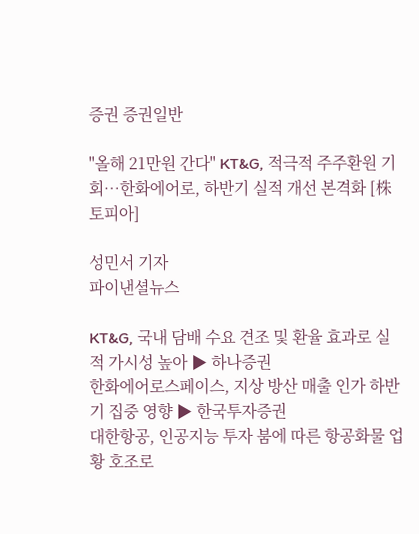증권 증권일반

"올해 21만원 간다" KT&G, 적극적 주주환원 기회…한화에어로, 하반기 실적 개선 본격화 [株토피아]

성민서 기자
파이낸셜뉴스

KT&G, 국내 담배 수요 견조 및 환율 효과로 실적 가시성 높아 ▶ 하나증권
한화에어로스페이스, 지상 방산 매출 인가 하반기 집중 영향 ▶ 한국투자증권
대한항공, 인공지능 투자 붐에 따른 항공화물 업황 호조로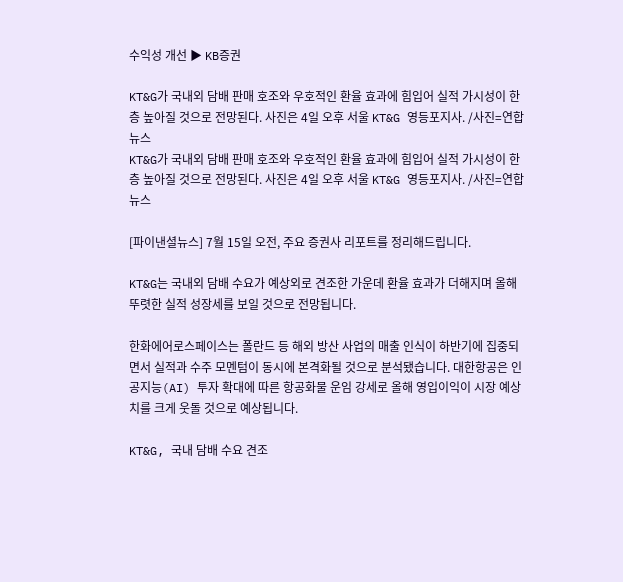수익성 개선 ▶ KB증권

KT&G가 국내외 담배 판매 호조와 우호적인 환율 효과에 힘입어 실적 가시성이 한층 높아질 것으로 전망된다. 사진은 4일 오후 서울 KT&G 영등포지사. /사진=연합뉴스
KT&G가 국내외 담배 판매 호조와 우호적인 환율 효과에 힘입어 실적 가시성이 한층 높아질 것으로 전망된다. 사진은 4일 오후 서울 KT&G 영등포지사. /사진=연합뉴스

[파이낸셜뉴스] 7월 15일 오전, 주요 증권사 리포트를 정리해드립니다.

KT&G는 국내외 담배 수요가 예상외로 견조한 가운데 환율 효과가 더해지며 올해 뚜렷한 실적 성장세를 보일 것으로 전망됩니다.

한화에어로스페이스는 폴란드 등 해외 방산 사업의 매출 인식이 하반기에 집중되면서 실적과 수주 모멘텀이 동시에 본격화될 것으로 분석됐습니다. 대한항공은 인공지능(AI) 투자 확대에 따른 항공화물 운임 강세로 올해 영입이익이 시장 예상치를 크게 웃돌 것으로 예상됩니다.

KT&G, 국내 담배 수요 견조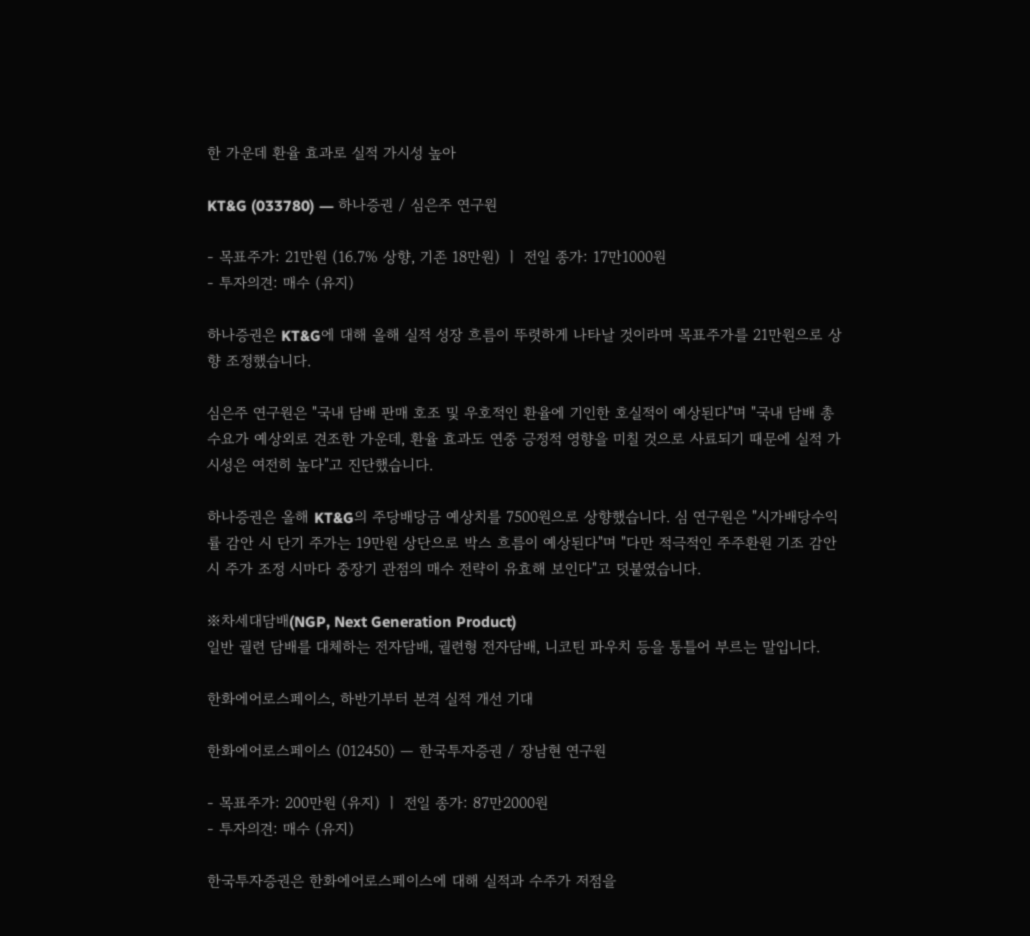한 가운데 환율 효과로 실적 가시성 높아

KT&G (033780) ― 하나증권 / 심은주 연구원

- 목표주가: 21만원 (16.7% 상향, 기존 18만원) ㅣ 전일 종가: 17만1000원
- 투자의견: 매수 (유지)

하나증권은 KT&G에 대해 올해 실적 성장 흐름이 뚜렷하게 나타날 것이라며 목표주가를 21만원으로 상향 조정했습니다.

심은주 연구원은 "국내 담배 판매 호조 및 우호적인 환율에 기인한 호실적이 예상된다"며 "국내 담배 총수요가 예상외로 견조한 가운데, 환율 효과도 연중 긍정적 영향을 미칠 것으로 사료되기 때문에 실적 가시성은 여전히 높다"고 진단했습니다.

하나증권은 올해 KT&G의 주당배당금 예상치를 7500원으로 상향했습니다. 심 연구원은 "시가배당수익률 감안 시 단기 주가는 19만원 상단으로 박스 흐름이 예상된다"며 "다만 적극적인 주주환원 기조 감안 시 주가 조정 시마다 중장기 관점의 매수 전략이 유효해 보인다"고 덧붙였습니다.

※차세대담배(NGP, Next Generation Product)
일반 궐련 담배를 대체하는 전자담배, 궐련형 전자담배, 니코틴 파우치 등을 통틀어 부르는 말입니다.

한화에어로스페이스, 하반기부터 본격 실적 개선 기대

한화에어로스페이스 (012450) ― 한국투자증권 / 장남현 연구원

- 목표주가: 200만원 (유지) ㅣ 전일 종가: 87만2000원
- 투자의견: 매수 (유지)

한국투자증권은 한화에어로스페이스에 대해 실적과 수주가 저점을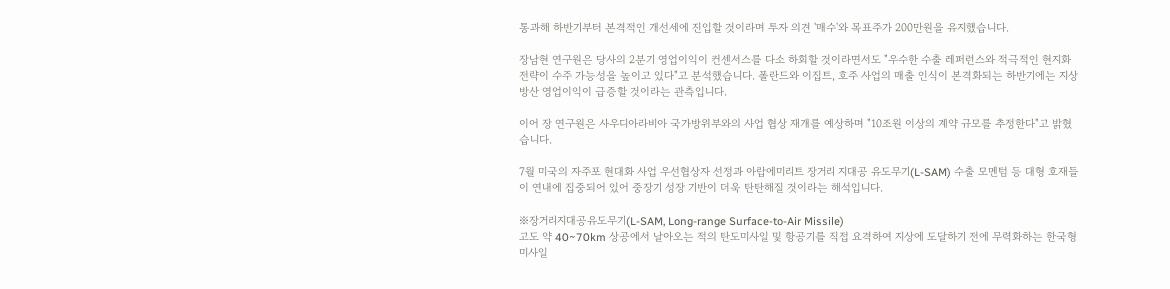통과해 하반기부터 본격적인 개선세에 진입할 것이라며 투자 의견 '매수'와 목표주가 200만원을 유지했습니다.

장남현 연구원은 당사의 2분기 영업이익이 컨센서스를 다소 하회할 것이라면서도 "우수한 수출 레퍼런스와 적극적인 현지화 전략이 수주 가능성을 높이고 있다"고 분석했습니다. 폴란드와 이집트, 호주 사업의 매출 인식이 본격화되는 하반기에는 지상 방산 영업이익이 급증할 것이라는 관측입니다.

이어 장 연구원은 사우디아라비아 국가방위부와의 사업 협상 재개를 예상하며 "10조원 이상의 계약 규모를 추정한다"고 밝혔습니다.

7월 미국의 자주포 현대화 사업 우선협상자 선정과 아랍에미리트 장거리 지대공 유도무기(L-SAM) 수출 모멘텀 등 대형 호재들이 연내에 집중되어 있어 중장기 성장 기반이 더욱 탄탄해질 것이라는 해석입니다.

※장거리지대공유도무기(L-SAM, Long-range Surface-to-Air Missile)
고도 약 40~70km 상공에서 날아오는 적의 탄도미사일 및 항공기를 직접 요격하여 지상에 도달하기 전에 무력화하는 한국형 미사일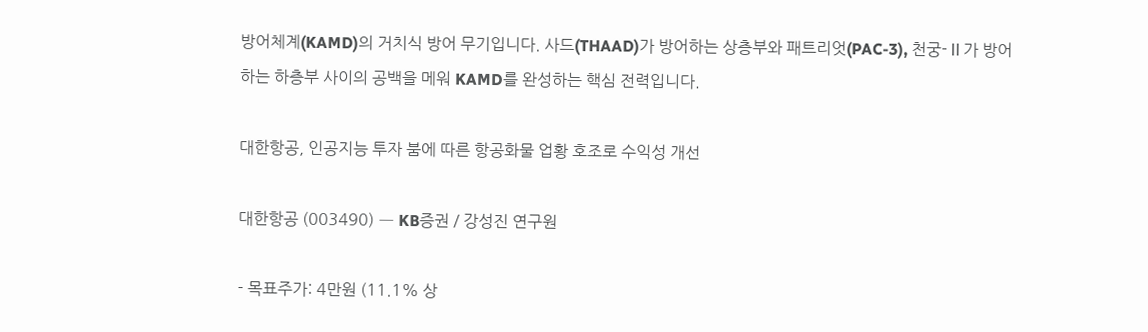방어체계(KAMD)의 거치식 방어 무기입니다. 사드(THAAD)가 방어하는 상층부와 패트리엇(PAC-3), 천궁-Ⅱ가 방어하는 하층부 사이의 공백을 메워 KAMD를 완성하는 핵심 전력입니다.

대한항공, 인공지능 투자 붐에 따른 항공화물 업황 호조로 수익성 개선

대한항공 (003490) ― KB증권 / 강성진 연구원

- 목표주가: 4만원 (11.1% 상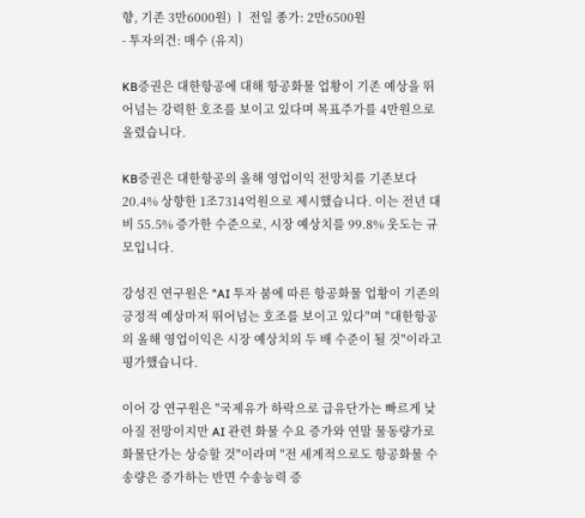향, 기존 3만6000원) ㅣ 전일 종가: 2만6500원
- 투자의견: 매수 (유지)

KB증권은 대한항공에 대해 항공화물 업황이 기존 예상을 뛰어넘는 강력한 호조를 보이고 있다며 목표주가를 4만원으로 올렸습니다.

KB증권은 대한항공의 올해 영업이익 전망치를 기존보다 20.4% 상향한 1조7314억원으로 제시했습니다. 이는 전년 대비 55.5% 증가한 수준으로, 시장 예상치를 99.8% 웃도는 규모입니다.

강성진 연구원은 "AI 투자 붐에 따른 항공화물 업황이 기존의 긍정적 예상마저 뛰어넘는 호조를 보이고 있다"며 "대한항공의 올해 영업이익은 시장 예상치의 두 배 수준이 될 것"이라고 평가했습니다.

이어 강 연구원은 "국제유가 하락으로 급유단가는 빠르게 낮아질 전망이지만 AI 관련 화물 수요 증가와 연말 물동량가로 화물단가는 상승할 것"이라며 "전 세계적으로도 항공화물 수송량은 증가하는 반면 수송능력 증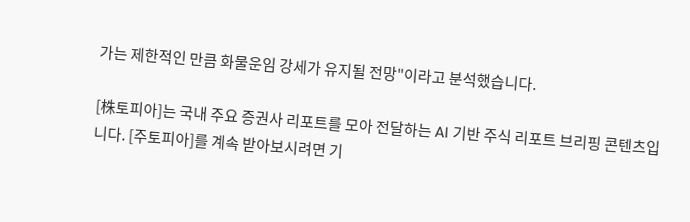가는 제한적인 만큼 화물운임 강세가 유지될 전망"이라고 분석했습니다.

[株토피아]는 국내 주요 증권사 리포트를 모아 전달하는 AI 기반 주식 리포트 브리핑 콘텐츠입니다. [주토피아]를 계속 받아보시려면 기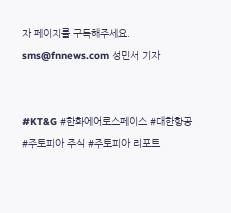자 페이지를 구독해주세요.
sms@fnnews.com 성민서 기자


#KT&G #한화에어로스페이스 #대한항공 #주토피아 주식 #주토피아 리포트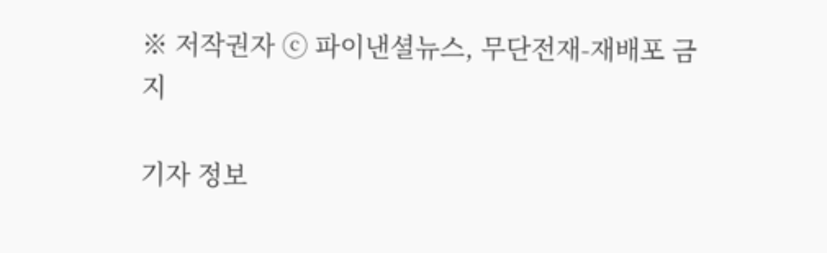※ 저작권자 ⓒ 파이낸셜뉴스, 무단전재-재배포 금지

기자 정보